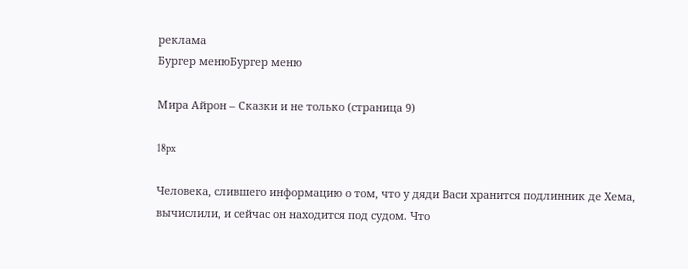реклама
Бургер менюБургер меню

Мира Айрон – Сказки и не только (страница 9)

18px

Человека, слившего информацию о том, что у дяди Васи хранится подлинник де Хема, вычислили, и сейчас он находится под судом. Что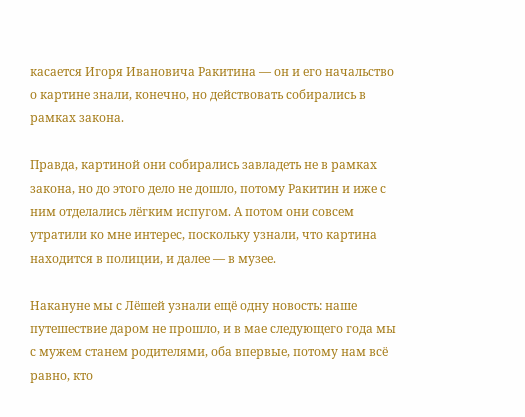касается Игоря Ивановича Ракитина — он и его начальство о картине знали, конечно, но действовать собирались в рамках закона.

Правда, картиной они собирались завладеть не в рамках закона, но до этого дело не дошло, потому Ракитин и иже с ним отделались лёгким испугом. А потом они совсем утратили ко мне интерес, поскольку узнали, что картина находится в полиции, и далее — в музее.

Накануне мы с Лёшей узнали ещё одну новость: наше путешествие даром не прошло, и в мае следующего года мы с мужем станем родителями, оба впервые, потому нам всё равно, кто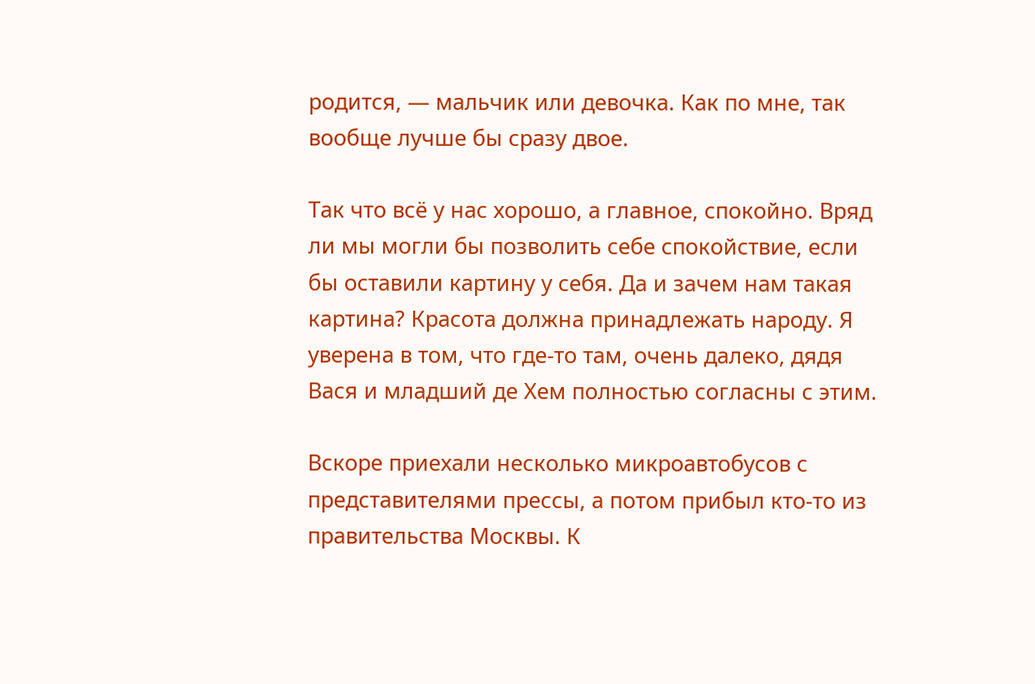родится, — мальчик или девочка. Как по мне, так вообще лучше бы сразу двое.

Так что всё у нас хорошо, а главное, спокойно. Вряд ли мы могли бы позволить себе спокойствие, если бы оставили картину у себя. Да и зачем нам такая картина? Красота должна принадлежать народу. Я уверена в том, что где-то там, очень далеко, дядя Вася и младший де Хем полностью согласны с этим.

Вскоре приехали несколько микроавтобусов с представителями прессы, а потом прибыл кто-то из правительства Москвы. К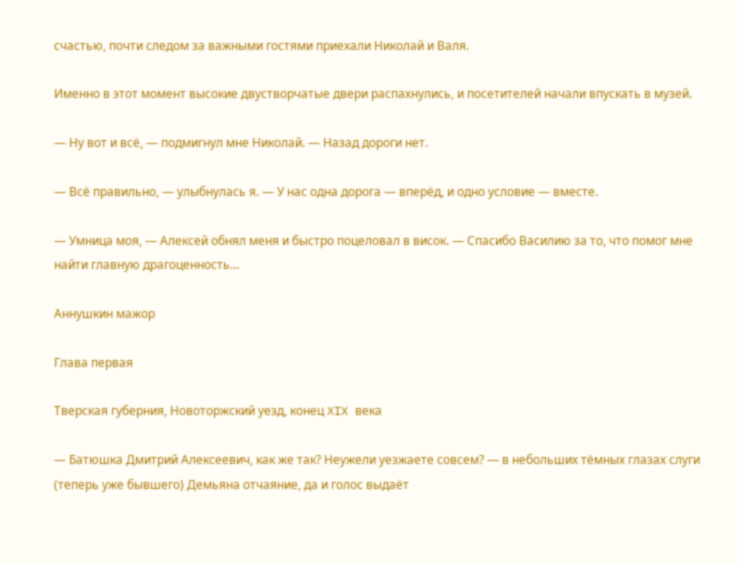счастью, почти следом за важными гостями приехали Николай и Валя.

Именно в этот момент высокие двустворчатые двери распахнулись, и посетителей начали впускать в музей.

— Ну вот и всё, — подмигнул мне Николай. — Назад дороги нет.

— Всё правильно, — улыбнулась я. — У нас одна дорога — вперёд, и одно условие — вместе.

— Умница моя, — Алексей обнял меня и быстро поцеловал в висок. — Спасибо Василию за то, что помог мне найти главную драгоценность…

Аннушкин мажор

Глава первая

Тверская губерния, Новоторжский уезд, конец XIX века

— Батюшка Дмитрий Алексеевич, как же так? Неужели уезжаете совсем? — в небольших тёмных глазах слуги (теперь уже бывшего) Демьяна отчаяние, да и голос выдаёт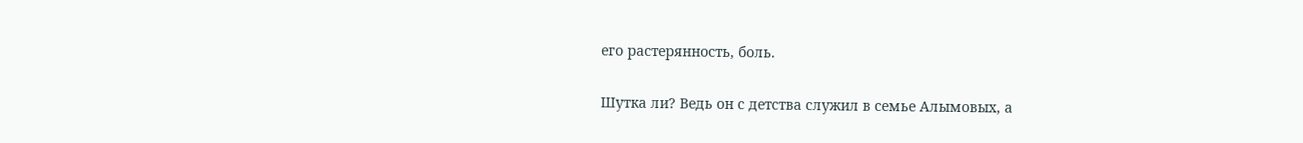его растерянность, боль.

Шутка ли? Ведь он с детства служил в семье Алымовых, а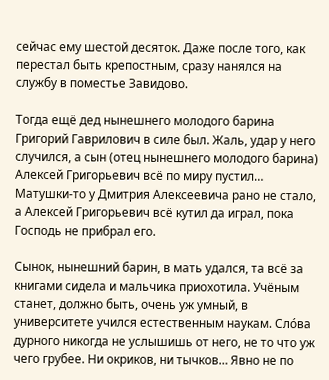сейчас ему шестой десяток. Даже после того, как перестал быть крепостным, сразу нанялся на службу в поместье Завидово.

Тогда ещё дед нынешнего молодого барина Григорий Гаврилович в силе был. Жаль, удар у него случился, а сын (отец нынешнего молодого барина) Алексей Григорьевич всё по миру пустил… Матушки-то у Дмитрия Алексеевича рано не стало, а Алексей Григорьевич всё кутил да играл, пока Господь не прибрал его.

Сынок, нынешний барин, в мать удался, та всё за книгами сидела и мальчика приохотила. Учёным станет, должно быть, очень уж умный, в университете учился естественным наукам. Сло́ва дурного никогда не услышишь от него, не то что уж чего грубее. Ни окриков, ни тычков… Явно не по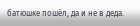батюшке пошёл, да и не в деда.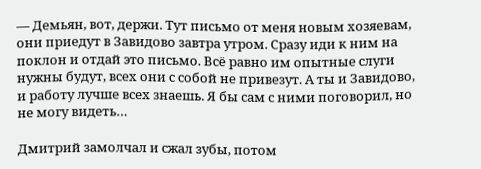— Демьян, вот, держи. Тут письмо от меня новым хозяевам, они приедут в Завидово завтра утром. Сразу иди к ним на поклон и отдай это письмо. Всё равно им опытные слуги нужны будут, всех они с собой не привезут. А ты и Завидово, и работу лучше всех знаешь. Я бы сам с ними поговорил, но не могу видеть…

Дмитрий замолчал и сжал зубы, потом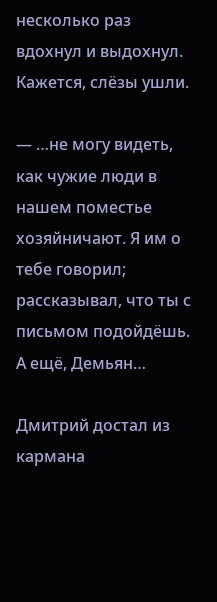несколько раз вдохнул и выдохнул. Кажется, слёзы ушли.

— …не могу видеть, как чужие люди в нашем поместье хозяйничают. Я им о тебе говорил; рассказывал, что ты с письмом подойдёшь. А ещё, Демьян…

Дмитрий достал из кармана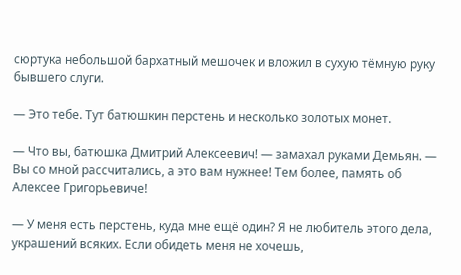сюртука небольшой бархатный мешочек и вложил в сухую тёмную руку бывшего слуги.

— Это тебе. Тут батюшкин перстень и несколько золотых монет.

— Что вы, батюшка Дмитрий Алексеевич! — замахал руками Демьян. — Вы со мной рассчитались, а это вам нужнее! Тем более, память об Алексее Григорьевиче!

— У меня есть перстень, куда мне ещё один? Я не любитель этого дела, украшений всяких. Если обидеть меня не хочешь,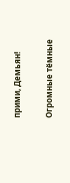прими, Демьян!

Огромные тёмные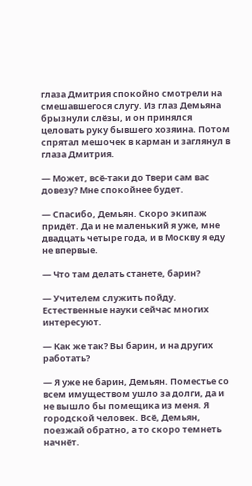глаза Дмитрия спокойно смотрели на смешавшегося слугу. Из глаз Демьяна брызнули слёзы, и он принялся целовать руку бывшего хозяина. Потом спрятал мешочек в карман и заглянул в глаза Дмитрия.

— Может, всё-таки до Твери сам вас довезу? Мне спокойнее будет.

— Спасибо, Демьян. Скоро экипаж придёт. Да и не маленький я уже, мне двадцать четыре года, и в Москву я еду не впервые.

— Что там делать станете, барин?

— Учителем служить пойду. Естественные науки сейчас многих интересуют.

— Как же так? Вы барин, и на других работать?

— Я уже не барин, Демьян. Поместье со всем имуществом ушло за долги, да и не вышло бы помещика из меня. Я городской человек. Всё, Демьян, поезжай обратно, а то скоро темнеть начнёт.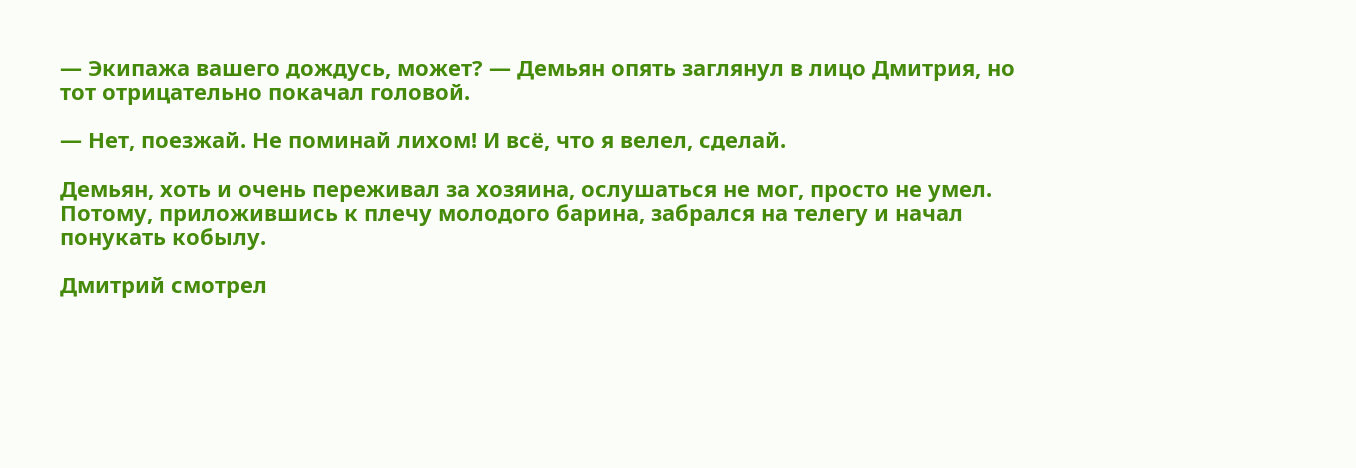— Экипажа вашего дождусь, может? — Демьян опять заглянул в лицо Дмитрия, но тот отрицательно покачал головой.

— Нет, поезжай. Не поминай лихом! И всё, что я велел, сделай.

Демьян, хоть и очень переживал за хозяина, ослушаться не мог, просто не умел. Потому, приложившись к плечу молодого барина, забрался на телегу и начал понукать кобылу.

Дмитрий смотрел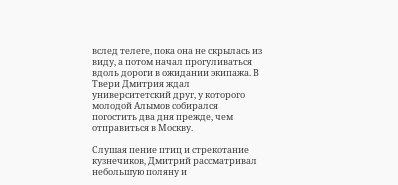вслед телеге, пока она не скрылась из виду, а потом начал прогуливаться вдоль дороги в ожидании экипажа. В Твери Дмитрия ждал университетский друг, у которого молодой Алымов собирался погостить два дня прежде, чем отправиться в Москву.

Слушая пение птиц и стрекотание кузнечиков, Дмитрий рассматривал небольшую поляну и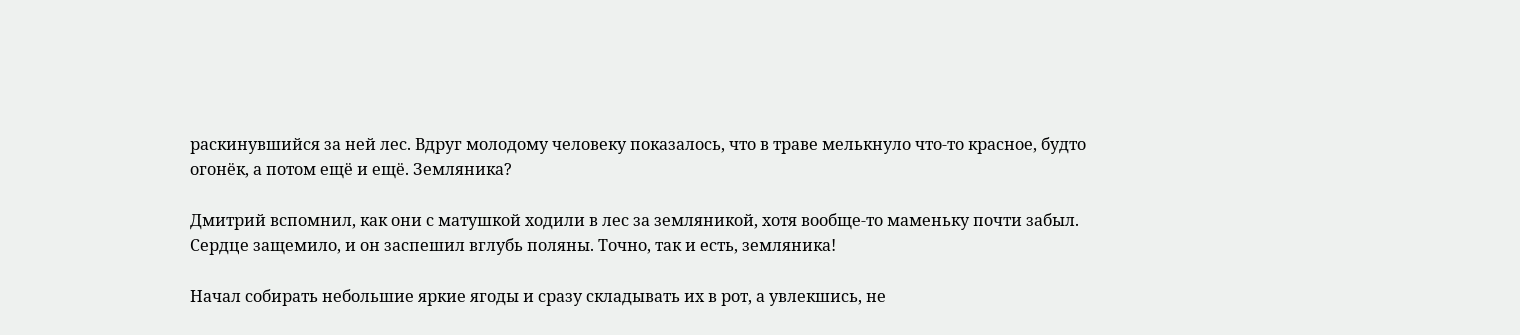раскинувшийся за ней лес. Вдруг молодому человеку показалось, что в траве мелькнуло что-то красное, будто огонёк, а потом ещё и ещё. Земляника?

Дмитрий вспомнил, как они с матушкой ходили в лес за земляникой, хотя вообще-то маменьку почти забыл. Сердце защемило, и он заспешил вглубь поляны. Точно, так и есть, земляника!

Начал собирать небольшие яркие ягоды и сразу складывать их в рот, а увлекшись, не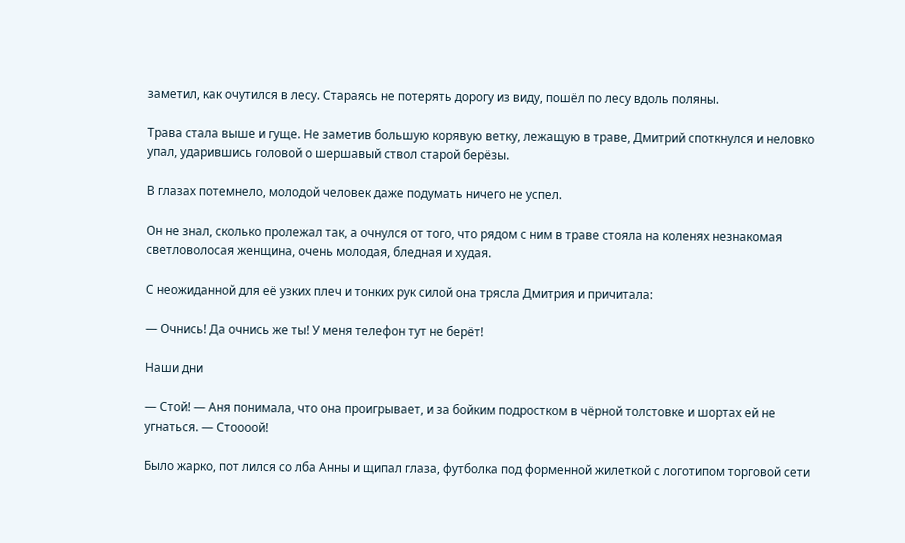заметил, как очутился в лесу. Стараясь не потерять дорогу из виду, пошёл по лесу вдоль поляны.

Трава стала выше и гуще. Не заметив большую корявую ветку, лежащую в траве, Дмитрий споткнулся и неловко упал, ударившись головой о шершавый ствол старой берёзы.

В глазах потемнело, молодой человек даже подумать ничего не успел.

Он не знал, сколько пролежал так, а очнулся от того, что рядом с ним в траве стояла на коленях незнакомая светловолосая женщина, очень молодая, бледная и худая.

С неожиданной для её узких плеч и тонких рук силой она трясла Дмитрия и причитала:

— Очнись! Да очнись же ты! У меня телефон тут не берёт!

Наши дни

— Стой! — Аня понимала, что она проигрывает, и за бойким подростком в чёрной толстовке и шортах ей не угнаться. — Стоооой!

Было жарко, пот лился со лба Анны и щипал глаза, футболка под форменной жилеткой с логотипом торговой сети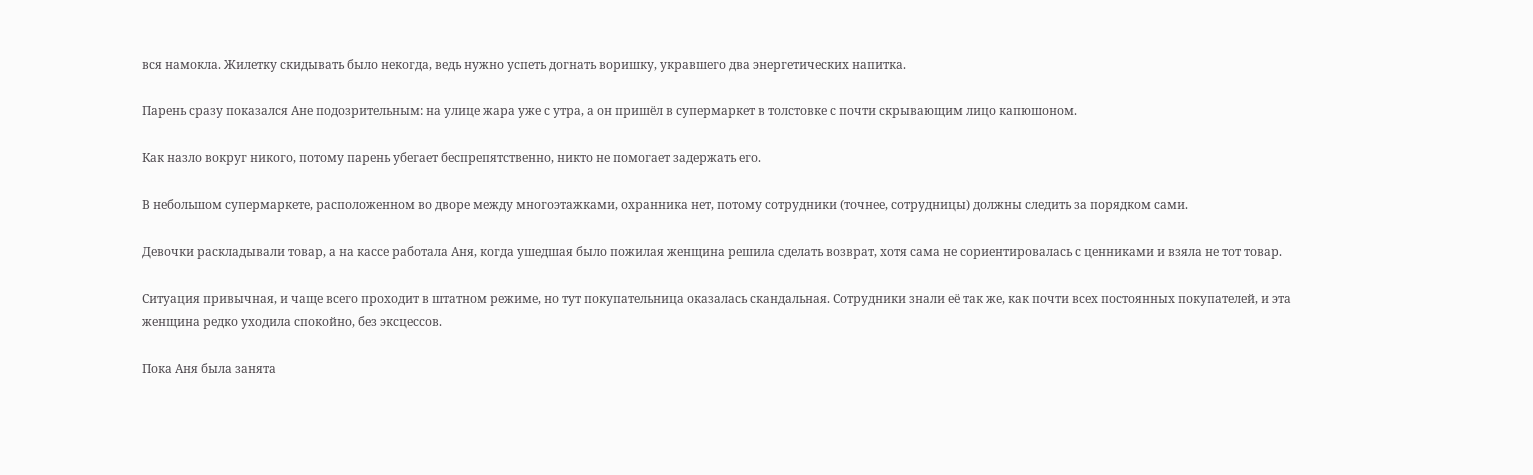вся намокла. Жилетку скидывать было некогда, ведь нужно успеть догнать воришку, укравшего два энергетических напитка.

Парень сразу показался Ане подозрительным: на улице жара уже с утра, а он пришёл в супермаркет в толстовке с почти скрывающим лицо капюшоном.

Как назло вокруг никого, потому парень убегает беспрепятственно, никто не помогает задержать его.

В небольшом супермаркете, расположенном во дворе между многоэтажками, охранника нет, потому сотрудники (точнее, сотрудницы) должны следить за порядком сами.

Девочки раскладывали товар, а на кассе работала Аня, когда ушедшая было пожилая женщина решила сделать возврат, хотя сама не сориентировалась с ценниками и взяла не тот товар.

Ситуация привычная, и чаще всего проходит в штатном режиме, но тут покупательница оказалась скандальная. Сотрудники знали её так же, как почти всех постоянных покупателей, и эта женщина редко уходила спокойно, без эксцессов.

Пока Аня была занята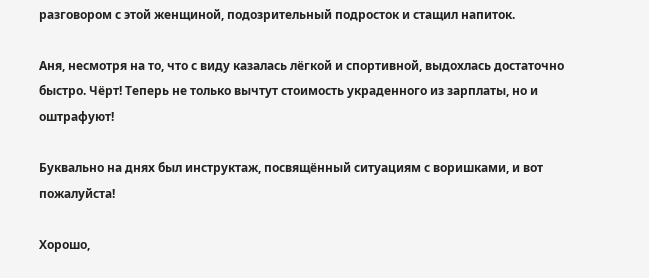разговором с этой женщиной, подозрительный подросток и стащил напиток.

Аня, несмотря на то, что с виду казалась лёгкой и спортивной, выдохлась достаточно быстро. Чёрт! Теперь не только вычтут стоимость украденного из зарплаты, но и оштрафуют!

Буквально на днях был инструктаж, посвящённый ситуациям с воришками, и вот пожалуйста!

Хорошо,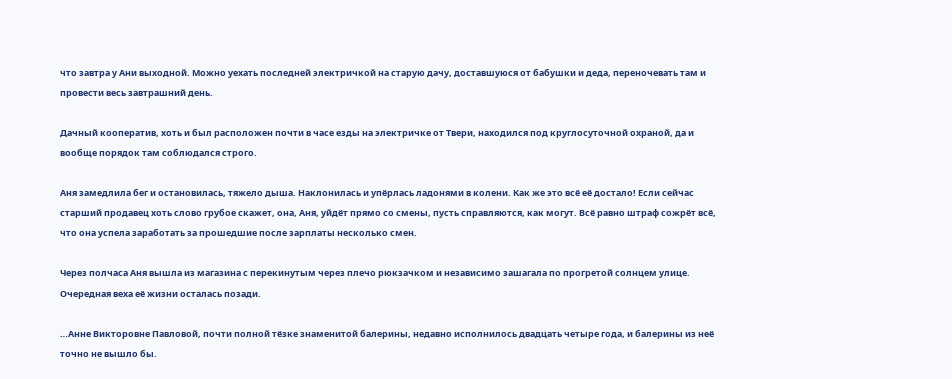что завтра у Ани выходной. Можно уехать последней электричкой на старую дачу, доставшуюся от бабушки и деда, переночевать там и провести весь завтрашний день.

Дачный кооператив, хоть и был расположен почти в часе езды на электричке от Твери, находился под круглосуточной охраной, да и вообще порядок там соблюдался строго.

Аня замедлила бег и остановилась, тяжело дыша. Наклонилась и упёрлась ладонями в колени. Как же это всё её достало! Если сейчас старший продавец хоть слово грубое скажет, она, Аня, уйдёт прямо со смены, пусть справляются, как могут. Всё равно штраф сожрёт всё, что она успела заработать за прошедшие после зарплаты несколько смен.

Через полчаса Аня вышла из магазина с перекинутым через плечо рюкзачком и независимо зашагала по прогретой солнцем улице. Очередная веха её жизни осталась позади.

…Анне Викторовне Павловой, почти полной тёзке знаменитой балерины, недавно исполнилось двадцать четыре года, и балерины из неё точно не вышло бы.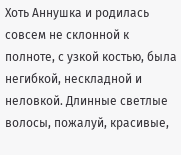Хоть Аннушка и родилась совсем не склонной к полноте, с узкой костью, была негибкой, нескладной и неловкой. Длинные светлые волосы, пожалуй, красивые,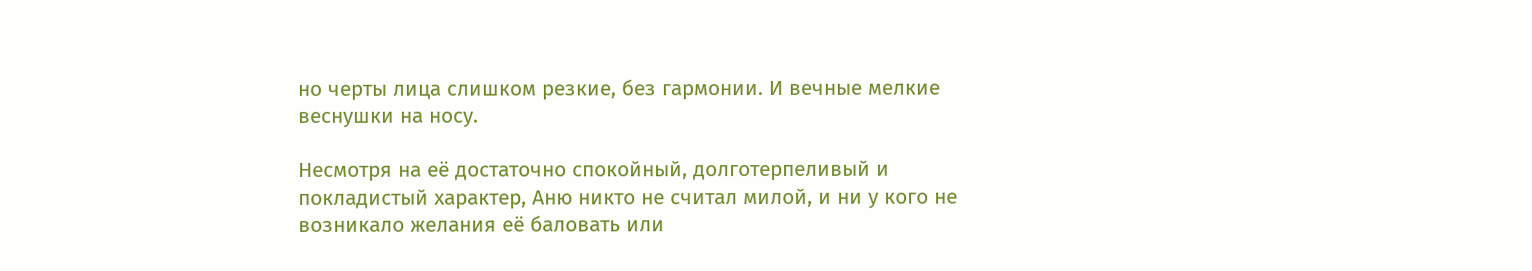но черты лица слишком резкие, без гармонии. И вечные мелкие веснушки на носу.

Несмотря на её достаточно спокойный, долготерпеливый и покладистый характер, Аню никто не считал милой, и ни у кого не возникало желания её баловать или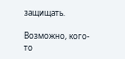защищать.

Возможно, кого-то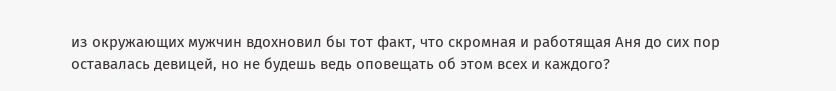из окружающих мужчин вдохновил бы тот факт, что скромная и работящая Аня до сих пор оставалась девицей, но не будешь ведь оповещать об этом всех и каждого?